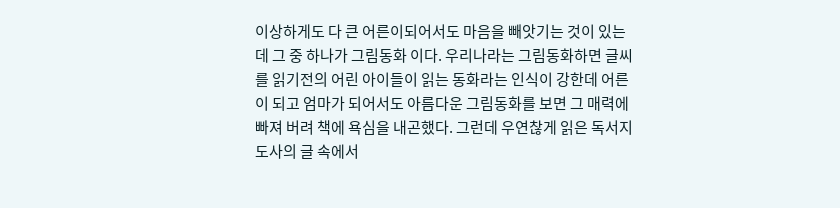이상하게도 다 큰 어른이되어서도 마음을 빼앗기는 것이 있는데 그 중 하나가 그림동화 이다. 우리나라는 그림동화하면 글씨를 읽기전의 어린 아이들이 읽는 동화라는 인식이 강한데 어른이 되고 엄마가 되어서도 아름다운 그림동화를 보면 그 매력에 빠져 버려 책에 욕심을 내곤했다. 그런데 우연찮게 읽은 독서지도사의 글 속에서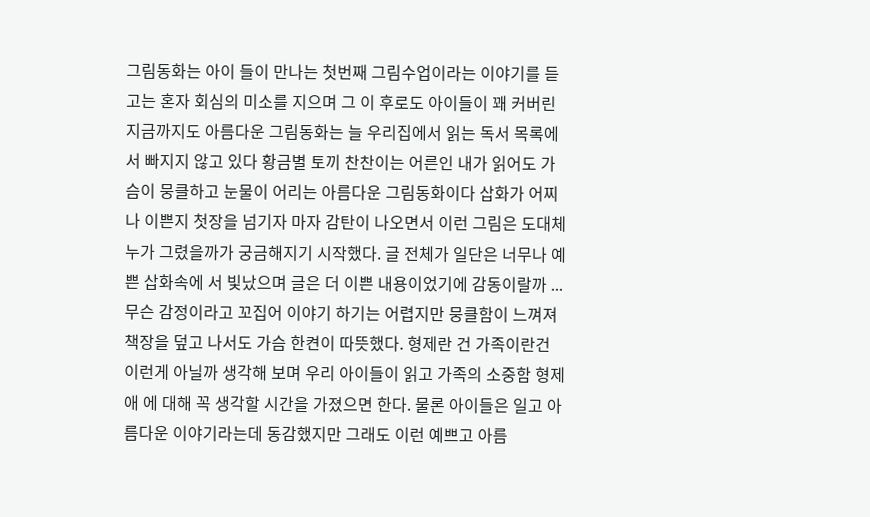그림동화는 아이 들이 만나는 첫번째 그림수업이라는 이야기를 듣고는 혼자 회심의 미소를 지으며 그 이 후로도 아이들이 꽤 커버린 지금까지도 아름다운 그림동화는 늘 우리집에서 읽는 독서 목록에서 빠지지 않고 있다 황금별 토끼 찬찬이는 어른인 내가 읽어도 가슴이 뭉클하고 눈물이 어리는 아름다운 그림동화이다 삽화가 어찌나 이쁜지 첫장을 넘기자 마자 감탄이 나오면서 이런 그림은 도대체 누가 그렸을까가 궁금해지기 시작했다. 글 전체가 일단은 너무나 예쁜 삽화속에 서 빛났으며 글은 더 이쁜 내용이었기에 감동이랄까 ...무슨 감정이라고 꼬집어 이야기 하기는 어렵지만 뭉클함이 느껴져 책장을 덮고 나서도 가슴 한켠이 따뜻했다. 형제란 건 가족이란건 이런게 아닐까 생각해 보며 우리 아이들이 읽고 가족의 소중함 형제애 에 대해 꼭 생각할 시간을 가졌으면 한다. 물론 아이들은 일고 아름다운 이야기라는데 동감했지만 그래도 이런 예쁘고 아름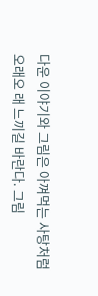다운 이야기와 그림은 아껴먹는 사탕처럼 오래오 래 느끼길 바란다. 그림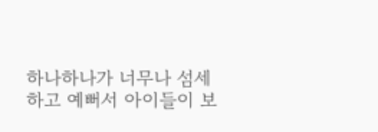하나하나가 너무나 섬세하고 예뻐서 아이들이 보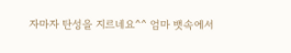자마자 탄성을 지르네요^^ 엄마 뱃속에서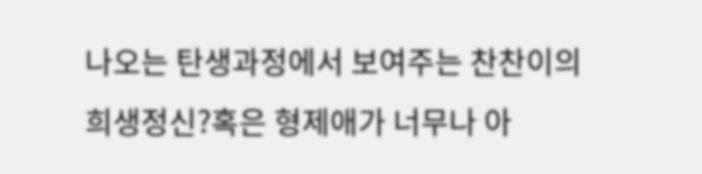나오는 탄생과정에서 보여주는 찬찬이의 희생정신?혹은 형제애가 너무나 아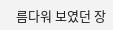름다워 보였던 장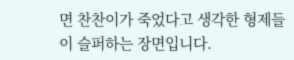면 찬찬이가 죽었다고 생각한 형제들이 슬퍼하는 장면입니다.